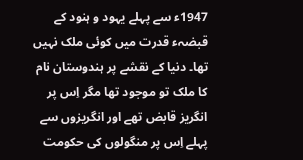1947ء سے پہلے یہود و ہنود کے قبضہء قدرت میں کوئی ملک نہیں تھا۔ دنیا کے نقشے پر ہندوستان نام کا ملک تو موجود تھا مگر اِس پر انگریز قابض تھے اور انگریزوں سے پہلے اِس پر منگولوں کی حکومت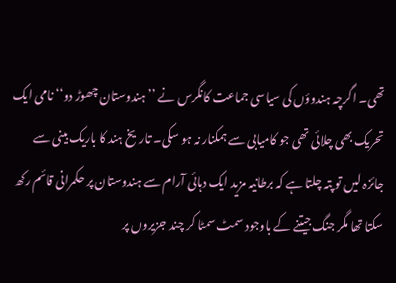تھی۔ اگرچہ ہندوؤں کی سیاسی جماعت کانگرس نے ’’ہندوستان چھوڑ دو‘‘ نامی ایک تحریک بھی چلائی تھی جو کامیابی سے ہمکنار نہ ہو سکی۔ تاریخ ہند کا باریک بینی سے جائزہ لیں تو پتہ چلتا ہے کہ برطانیہ مزید ایک دہائی آرام سے ہندوستان پر حکمرانی قائم رکھ سکتا تھا مگر جنگ جیتنے کے باوجود سمٹ سمٹا کر چند جزیروں پر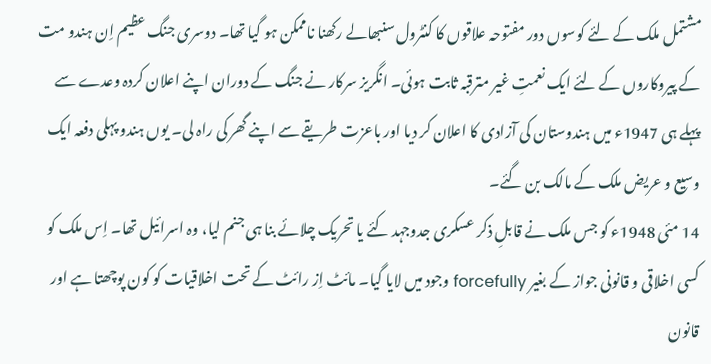مشتمل ملک کے لئے کوسوں دور مفتوحہ علاقوں کا کنٹرول سنبھالے رکھنا ناممکن ہو گیا تھا۔ دوسری جنگ عظیم اِن ہندو مت کے پیروکاروں کے لئے ایک نعمتِ غیر مترقبہ ثابت ہوئی۔ انگریز سرکار نے جنگ کے دوران اپنے اعلان کردہ وعدے سے پہلے ہی 1947ء میں ہندوستان کی آزادی کا اعلان کر دیا اور باعزت طریقے سے اپنے گھر کی راہ لی۔ یوں ہندو پہلی دفعہ ایک وسیع و عریض ملک کے مالک بن گئے۔
14 مئی 1948ء کو جس ملک نے قابلِ ذکر عسکری جدوجہد کئے یا تحریک چلائے بنا ہی جنم لیا، وہ اسرائیل تھا۔ اِس ملک کو کسی اخلاقی و قانونی جواز کے بغیر forcefully وجود میں لایا گیا۔ مائٹ اِز رائٹ کے تحت اخلاقیات کو کون پوچھتا ہے اور قانون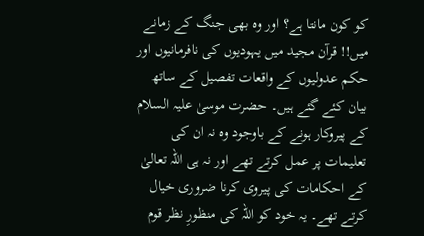کو کون مانتا ہے؟ اور وہ بھی جنگ کے زمانے میں!! قرآن مجید میں یہودیوں کی نافرمانیوں اور حکم عدولیوں کے واقعات تفصیل کے ساتھ بیان کئے گئے ہیں۔ حضرت موسیٰ علیہ السلام کے پیروکار ہونے کے باوجود وہ نہ ان کی تعلیمات پر عمل کرتے تھے اور نہ ہی اللہ تعالیٰ کے احکامات کی پیروی کرنا ضروری خیال کرتے تھے۔ یہ خود کو اللہ کی منظورِ نظر قوم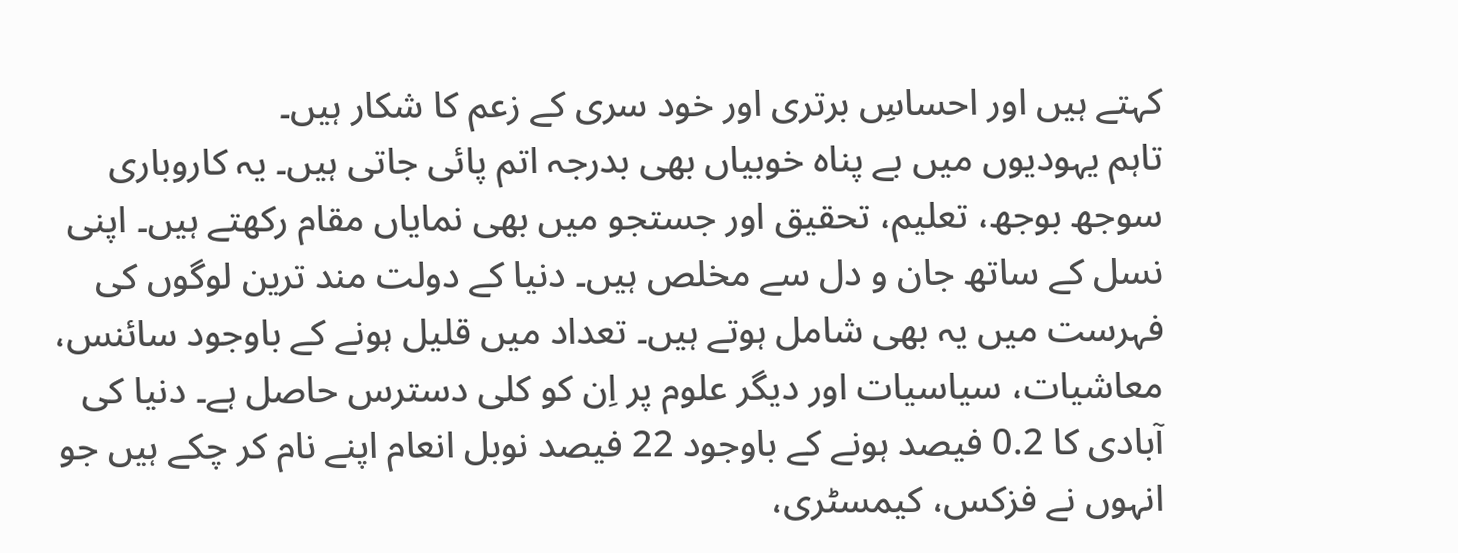کہتے ہیں اور احساسِ برتری اور خود سری کے زعم کا شکار ہیں۔
تاہم یہودیوں میں بے پناہ خوبیاں بھی بدرجہ اتم پائی جاتی ہیں۔ یہ کاروباری سوجھ بوجھ، تعلیم، تحقیق اور جستجو میں بھی نمایاں مقام رکھتے ہیں۔ اپنی نسل کے ساتھ جان و دل سے مخلص ہیں۔ دنیا کے دولت مند ترین لوگوں کی فہرست میں یہ بھی شامل ہوتے ہیں۔ تعداد میں قلیل ہونے کے باوجود سائنس، معاشیات، سیاسیات اور دیگر علوم پر اِن کو کلی دسترس حاصل ہے۔ دنیا کی آبادی کا 0.2 فیصد ہونے کے باوجود 22 فیصد نوبل انعام اپنے نام کر چکے ہیں جو انہوں نے فزکس، کیمسٹری،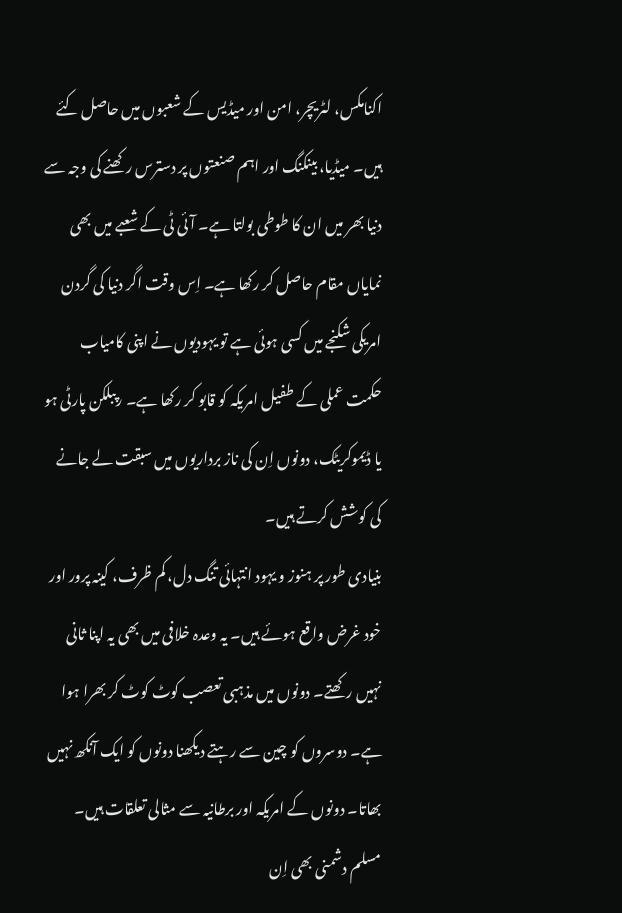اکنامکس، لٹریچر، امن اور میڈیس کے شعبوں میں حاصل کئے ہیں۔ میڈیا، بینکنگ اور اہم صنعتوں پر دسترس رکھنے کی وجہ سے دنیا بھر میں ان کا طوطی بولتا ہے۔ آئی ٹی کے شعبے میں بھی نمایاں مقام حاصل کر رکھا ہے۔ اِس وقت اگر دنیا کی گردن امریکی شکنجے میں کسی ہوئی ہے تو یہودیوں نے اپنی کامیاب حکمت عملی کے طفیل امریکہ کو قابو کر رکھا ہے۔ رپبلکن پارٹی ہو یا ڈیموکریٹک، دونوں اِن کی ناز برداریوں میں سبقت لے جانے کی کوشش کرتے ہیں۔
بنیادی طور پر ہنوز و یہود انتہائی تنگ دل، کم ظرف، کینہ پرور اور خود غرض واقع ہوئے ہیں۔ یہ وعدہ خلافی میں بھی یہ اپنا ثانی نہیں رکھتے۔ دونوں میں مذہبی تعصب کوٹ کوٹ کر بھرا ہوا ہے۔ دوسروں کو چین سے رہتے دیکھنا دونوں کو ایک آنکھ نہیں بھاتا۔ دونوں کے امریکہ اور برطانیہ سے مثالی تعلقات ہیں۔ مسلم دشمنی بھی اِن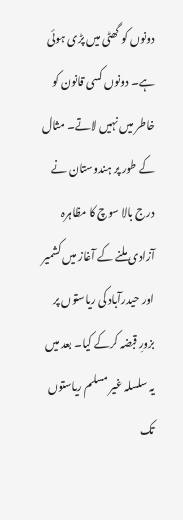دونوں کو گھٹی میں پڑی ہوئی ہے۔ دونوں کسی قانون کو خاطر میں نہیں لاتے۔ مثال کے طور پر ہندوستان نے درج بالا سوچ کا مظاہرہ آزادی ملنے کے آغاز میں کشمیر اور حیدرآباد کی ریاستوں پر بزورِ قبضہ کرکے کیا۔ بعد میں یہ سلسلہ غیر مسلم ریاستوں تک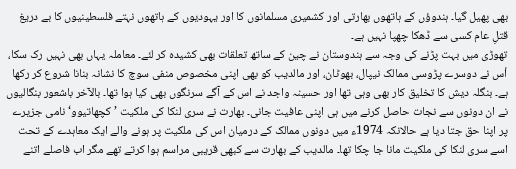بھی پھیل گیا۔ ہندوؤں کے ہاتھوں بھارتی اور کشمیری مسلمانوں کا اور یہودیوں کے ہاتھوں نہتے فلسطینیوں کا بے دریغ قتلِ عام کسی سے ڈھکا چھپا نہیں ہے۔
تھوڑی میں بہت پڑنے کی وجہ سے ہندوستان نے چین کے ساتھ تعلقات بھی کشیدہ کر لئے۔ معاملہ یہاں بھی نہیں رک سکا، اْس نے دوسرے پڑوسی ممالک نیپال، بھوٹان، اور مالدیب کو بھی اپنی مخصوص منفی سوچ کا نشانہ بنانا شروع کر رکھا ہے۔ بنگلہ دیش کا تخلیق کار بھی وہی تھا اور حسینہ واجد نے اس کے آگے سرنگوں بھی کیا ہوا تھا۔ بالآخر باشعور بنگالیوں نے ان دونوں سے نجات حاصل کرنے میں ہی اپنی عافیت جانی۔ بھارت نے سری لنکا کی ملکیت ’کچھاتیوو‘ نامی جزیرے پر اپنا حق جتا دیا ہے حالانکہ 1974ء میں دونوں ممالک کے درمیان اس کی ملکیت پر ہونے والے ایک معاہدے کے تحت اسے سری لنکا کی ملکیت مانا جا چکا تھا۔ مالدیب کے بھارت سے کبھی قریبی مراسم ہوا کرتے تھے مگر اب فاصلے اتنے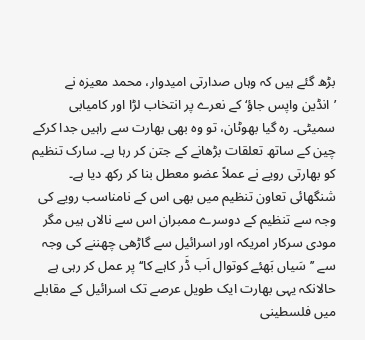بڑھ گئے ہیں کہ وہاں صدارتی امیدوار، محمد معیزہ نے ’انڈین واپس جاؤ‘ کے نعرے پر انتخاب لڑا اور کامیابی سمیٹی۔ رہ گیا بھوٹان، تو وہ بھی بھارت سے راہیں جدا کرکے چین کے ساتھ تعلقات بڑھانے کے جتن کر رہا ہے۔ سارک تنظیم کو بھارتی رویے نے عملاً عضو معطل بنا کر رکھ دیا ہے۔ شنگھائی تعاون تنظیم میں بھی اس کے نامناسب رویے کی وجہ سے تنظیم کے دوسرے ممبران اس سے نالاں ہیں مگر مودی سرکار امریکہ اور اسرائیل سے گاڑھی چھننے کی وجہ سے ’’سَیاں بَھئے کوتوال اَب ڈَر کاہے کا‘‘ پر عمل کر رہی ہے حالانکہ یہی بھارت ایک طویل عرصے تک اسرائیل کے مقابلے میں فلسطینی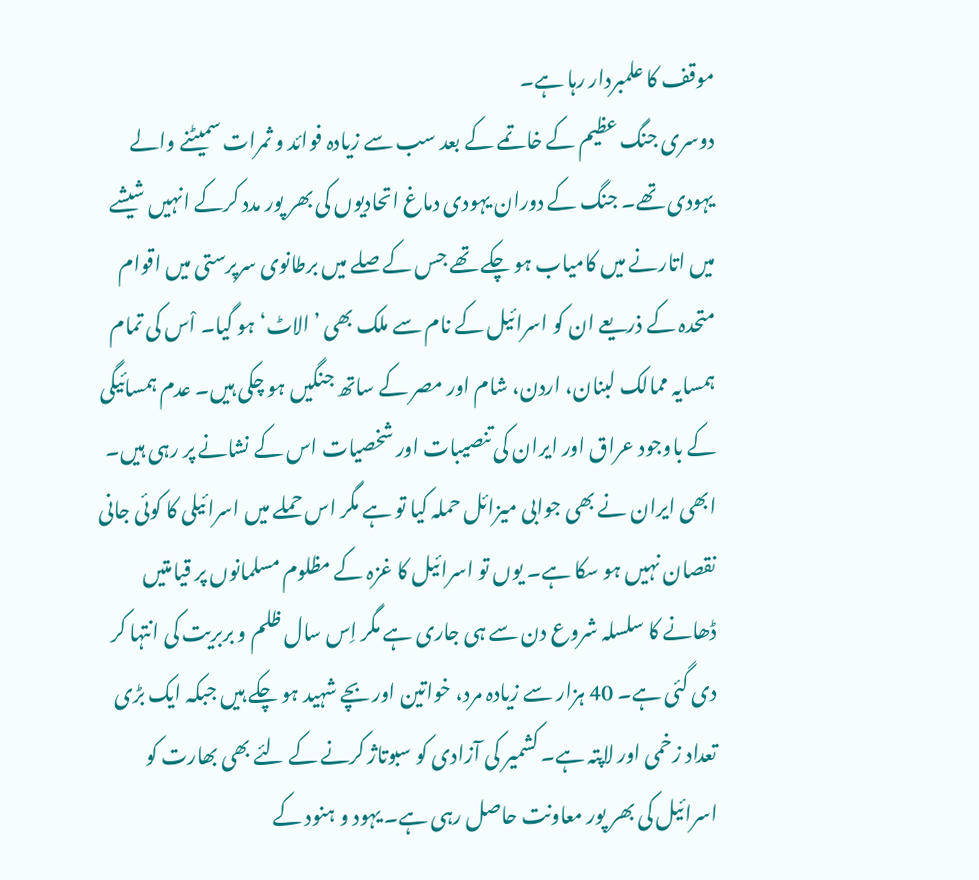موقف کا علمبردار رہا ہے۔
دوسری جنگ عظیم کے خاتمے کے بعد سب سے زیادہ فوائد و ثمرات سمیٹنے والے یہودی تھے۔ جنگ کے دوران یہودی دماغ اتحادیوں کی بھر پور مدد کرکے انہیں شیشے میں اتارنے میں کامیاب ہو چکے تھے جس کے صلے میں برطانوی سرپرستی میں اقوام متحدہ کے ذریعے ان کو اسرائیل کے نام سے ملک بھی ’الاٹ‘ ہو گیا۔ اْس کی تمام ہمسایہ ممالک لبنان، اردن، شام اور مصر کے ساتھ جنگیں ہو چکی ہیں۔ عدم ہمسائیگی کے باوجود عراق اور ایران کی تنصیبات اور شخصیات اس کے نشانے پر رہی ہیں۔ ابھی ایران نے بھی جوابی میزائل حملہ کیا تو ہے مگر اس حملے میں اسرائیلی کا کوئی جانی نقصان نہیں ہو سکا ہے۔ یوں تو اسرائیل کا غزہ کے مظلوم مسلمانوں پر قیامتیں ڈھانے کا سلسلہ شروع دن سے ہی جاری ہے مگر اِس سال ظلم و بربریت کی انتہا کر دی گئی ہے۔ 40 ہزار سے زیادہ مرد، خواتین اور بچے شہید ہو چکے ہیں جبکہ ایک بڑی تعداد زخمی اور لاپتہ ہے۔ کشمیر کی آزادی کو سبوتاژ کرنے کے لئے بھی بھارت کو اسرائیل کی بھر پور معاونت حاصل رہی ہے۔ یہود و ہنود کے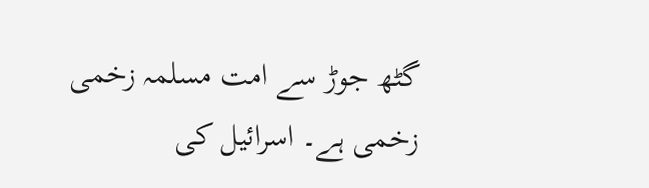گٹھ جوڑ سے امت مسلمہ زخمی زخمی ہے۔ اسرائیل کی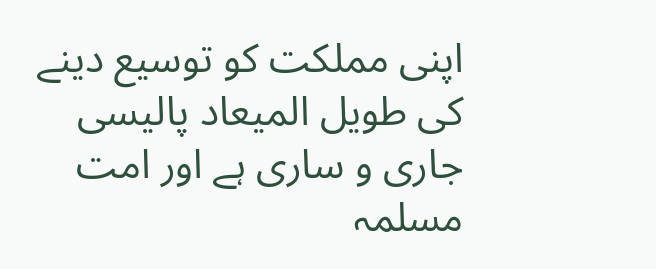اپنی مملکت کو توسیع دینے کی طویل المیعاد پالیسی جاری و ساری ہے اور امت مسلمہ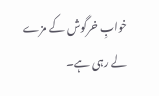خوابِ خرگوش کے مزے لے رہی ہے۔